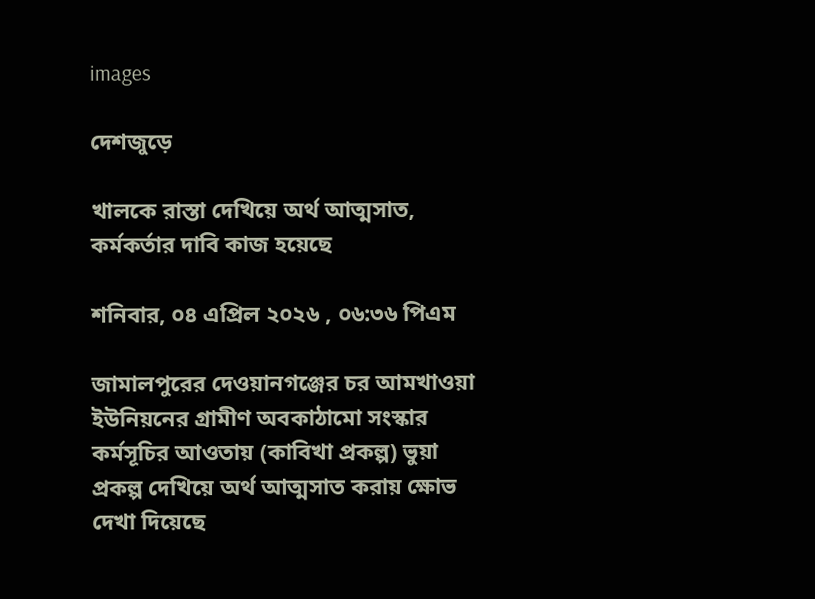images

দেশজুড়ে

খালকে রাস্তা দেখিয়ে অর্থ আত্মসাত, কর্মকর্তার দাবি কাজ হয়েছে

শনিবার, ০৪ এপ্রিল ২০২৬ , ০৬:৩৬ পিএম

জামালপুরের দেওয়ানগঞ্জের চর আমখাওয়া ইউনিয়নের গ্রামীণ অবকাঠামো সংস্কার কর্মসূচির আওতায় (কাবিখা প্রকল্প) ভুয়া প্রকল্প দেখিয়ে অর্থ আত্মসাত করায় ক্ষোভ দেখা দিয়েছে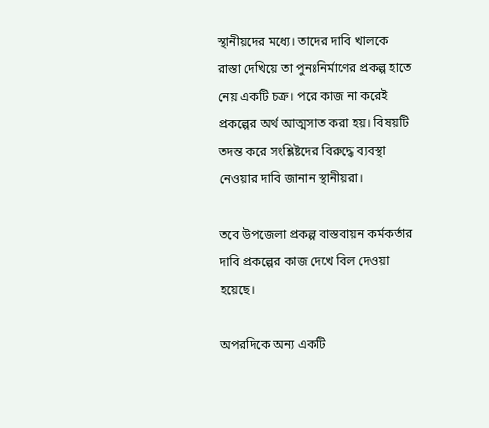স্থানীয়দের মধ্যে। তাদের দাবি খালকে রাস্তা দেখিয়ে তা পুনঃনির্মাণের প্রকল্প হাতে নেয় একটি চক্র। পরে কাজ না করেই প্রকল্পের অর্থ আত্মসাত করা হয়। বিষয়টি তদন্ত করে সংশ্লিষ্টদের বিরুদ্ধে ব্যবস্থা নেওয়ার দাবি জানান স্থানীয়রা।

তবে উপজেলা প্রকল্প বাস্তবায়ন কর্মকর্তার দাবি প্রকল্পের কাজ দেখে বিল দেওয়া হয়েছে।

অপরদিকে অন্য একটি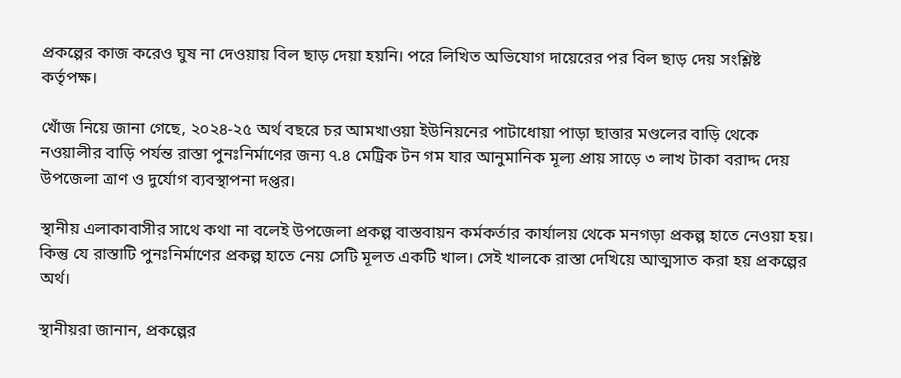প্রকল্পের কাজ করেও ঘুষ না দেওয়ায় বিল ছাড় দেয়া হয়নি। পরে লিখিত অভিযোগ দায়েরের পর বিল ছাড় দেয় সংশ্লিষ্ট কর্তৃপক্ষ।

খোঁজ নিয়ে জানা গেছে, ২০২৪-২৫ অর্থ বছরে চর আমখাওয়া ইউনিয়নের পাটাধোয়া পাড়া ছাত্তার মণ্ডলের বাড়ি থেকে নওয়ালীর বাড়ি পর্যন্ত রাস্তা পুনঃনির্মাণের জন্য ৭.৪ মেট্রিক টন গম যার আনুমানিক মূল্য প্রায় সাড়ে ৩ লাখ টাকা বরাদ্দ দেয় উপজেলা ত্রাণ ও দুর্যোগ ব্যবস্থাপনা দপ্তর।

স্থানীয় এলাকাবাসীর সাথে কথা না বলেই উপজেলা প্রকল্প বাস্তবায়ন কর্মকর্তার কার্যালয় থেকে মনগড়া প্রকল্প হাতে নেওয়া হয়। কিন্তু যে রাস্তাটি পুনঃনির্মাণের প্রকল্প হাতে নেয় সেটি মূলত একটি খাল। সেই খালকে রাস্তা দেখিয়ে আত্মসাত করা হয় প্রকল্পের অর্থ।

স্থানীয়রা জানান, প্রকল্পের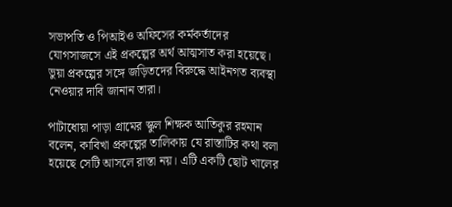সভাপতি ও পিআইও অফিসের কর্মকর্তাদের যোগসাজসে এই প্রকল্পের অর্থ আত্মসাত করা হয়েছে। ভুয়া প্রকল্পের সঙ্গে জড়িতদের বিরুদ্ধে আইনগত ব্যবস্থা নেওয়ার দাবি জানান তারা।

পাটাধোয়া পাড়া গ্রামের স্কুল শিক্ষক আতিকুর রহমান বলেন, কাবিখা প্রকল্পের তালিকায় যে রাস্তাটির কথা বলা হয়েছে সেটি আসলে রাস্তা নয়। এটি একটি ছোট খালের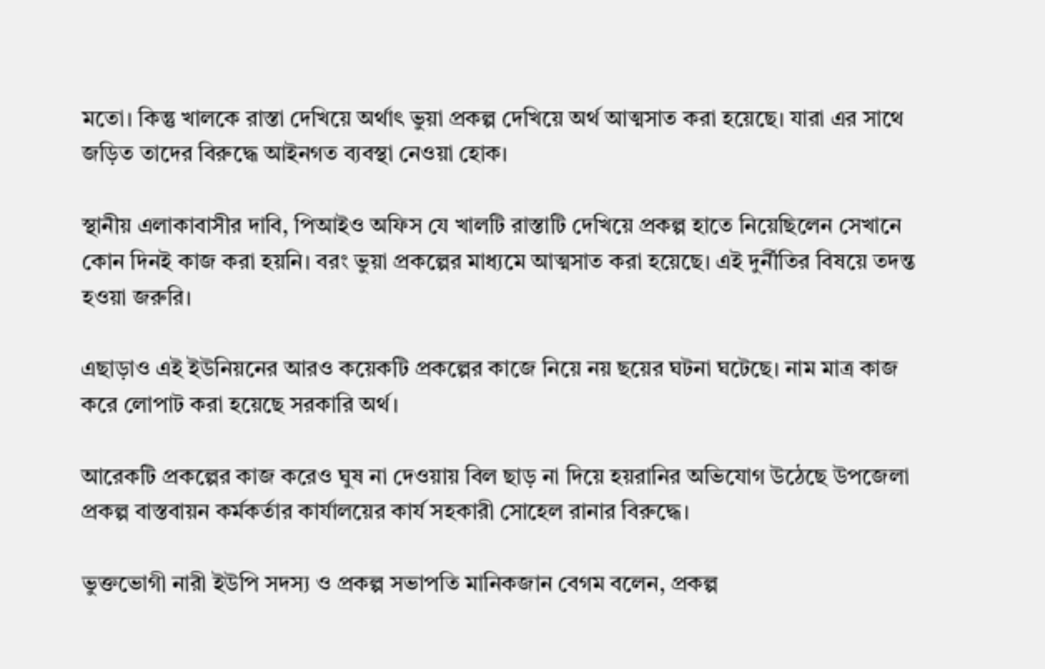মতো। কিন্তু খালকে রাস্তা দেখিয়ে অর্থাৎ ভুয়া প্রকল্প দেখিয়ে অর্থ আত্মসাত করা হয়েছে। যারা এর সাথে জড়িত তাদের বিরুদ্ধে আইনগত ব্যবস্থা নেওয়া হোক।

স্থানীয় এলাকাবাসীর দাবি, পিআইও অফিস যে খালটি রাস্তাটি দেখিয়ে প্রকল্প হাতে নিয়েছিলেন সেখানে কোন দিনই কাজ করা হয়নি। বরং ভুয়া প্রকল্পের মাধ্যমে আত্মসাত করা হয়েছে। এই দুর্নীতির বিষয়ে তদন্ত হওয়া জরুরি।

এছাড়াও এই ইউনিয়নের আরও কয়েকটি প্রকল্পের কাজে নিয়ে নয় ছয়ের ঘটনা ঘটেছে। নাম মাত্র কাজ করে লোপাট করা হয়েছে সরকারি অর্থ।

আরেকটি প্রকল্পের কাজ করেও ঘুষ না দেওয়ায় বিল ছাড় না দিয়ে হয়রানির অভিযোগ উঠেছে উপজেলা প্রকল্প বাস্তবায়ন কর্মকর্তার কার্যালয়ের কার্য সহকারী সোহেল রানার বিরুদ্ধে।

ভুক্তভোগী নারী ইউপি সদস্য ও প্রকল্প সভাপতি মানিকজান বেগম বলেন, প্রকল্প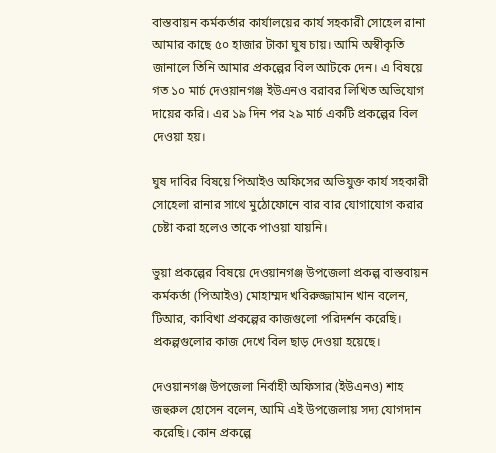বাস্তবায়ন কর্মকর্তার কার্যালয়ের কার্য সহকারী সোহেল রানা আমার কাছে ৫০ হাজার টাকা ঘুষ চায়। আমি অস্বীকৃতি জানালে তিনি আমার প্রকল্পের বিল আটকে দেন। এ বিষয়ে গত ১০ মার্চ দেওয়ানগঞ্জ ইউএনও বরাবর লিখিত অভিযোগ দায়ের করি। এর ১৯ দিন পর ২৯ মার্চ একটি প্রকল্পের বিল দেওয়া হয়।

ঘুষ দাবির বিষয়ে পিআইও অফিসের অভিযুক্ত কার্য সহকারী সোহেলা রানার সাথে মুঠোফোনে বার বার যোগাযোগ করার চেষ্টা করা হলেও তাকে পাওয়া যায়নি।

ভুয়া প্রকল্পের বিষয়ে দেওয়ানগঞ্জ উপজেলা প্রকল্প বাস্তবায়ন কর্মকর্তা (পিআইও) মোহাম্মদ খবিরুজ্জামান খান বলেন, টিআর, কাবিখা প্রকল্পের কাজগুলো পরিদর্শন করেছি। প্রকল্পগুলোর কাজ দেখে বিল ছাড় দেওয়া হয়েছে।

দেওয়ানগঞ্জ উপজেলা নির্বাহী অফিসার (ইউএনও) শাহ জহুরুল হোসেন বলেন, আমি এই উপজেলায় সদ্য যোগদান করেছি। কোন প্রকল্পে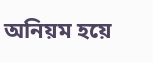অনিয়ম হয়ে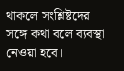থাকলে সংশ্লিষ্টদের সঙ্গে কথা বলে ব্যবস্থা নেওয়া হবে।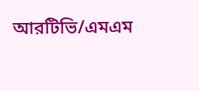আরটিভি/এমএম